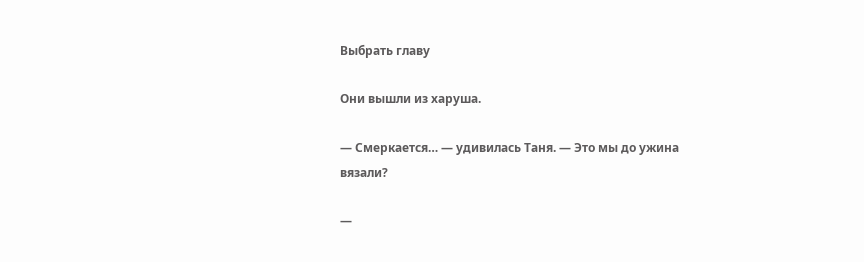Выбрать главу

Они вышли из харуша.

— Смеркается… — удивилась Таня. — Это мы до ужина вязали?

—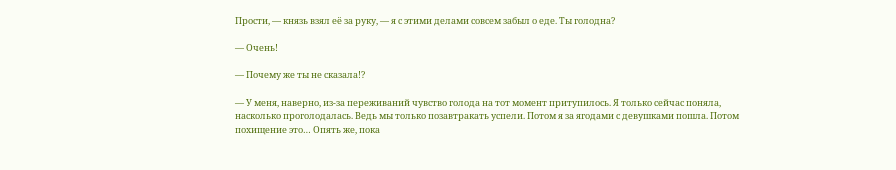Прости, — князь взял её за руку, — я с этими делами совсем забыл о еде. Ты голодна?

— Очень!

— Почему же ты не сказала!?

— У меня, наверно, из-за переживаний чувство голода на тот момент притупилось. Я только сейчас поняла, насколько проголодалась. Ведь мы только позавтракать успели. Потом я за ягодами с девушками пошла. Потом похищение это… Опять же, пока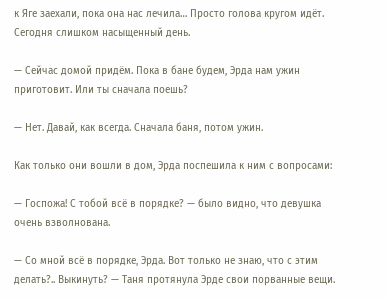к Яге заехали, пока она нас лечила… Просто голова кругом идёт. Сегодня слишком насыщенный день.

— Сейчас домой придём. Пока в бане будем, Эрда нам ужин приготовит. Или ты сначала поешь?

— Нет. Давай, как всегда. Сначала баня, потом ужин.

Как только они вошли в дом, Эрда поспешила к ним с вопросами:

— Госпожа! С тобой всё в порядке? — было видно, что девушка очень взволнована.

— Со мной всё в порядке, Эрда. Вот только не знаю, что с этим делать?.. Выкинуть? — Таня протянула Эрде свои порванные вещи.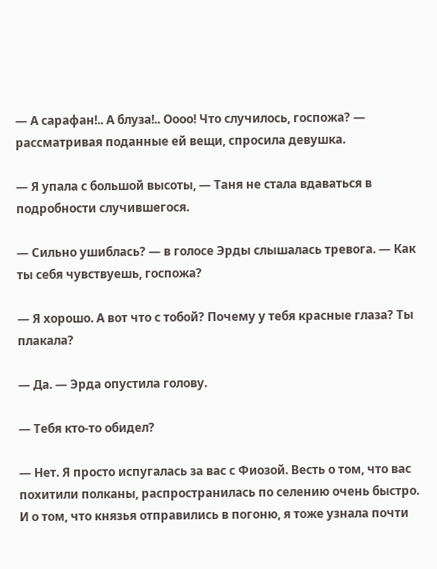— А сарафан!.. А блуза!.. Оооо! Что случилось, госпожа? — рассматривая поданные ей вещи, спросила девушка.

— Я упала с большой высоты, — Таня не стала вдаваться в подробности случившегося.

— Сильно ушиблась? — в голосе Эрды слышалась тревога. — Как ты себя чувствуешь, госпожа?

— Я хорошо. А вот что с тобой? Почему у тебя красные глаза? Ты плакала?

— Да. — Эрда опустила голову.

— Тебя кто-то обидел?

— Нет. Я просто испугалась за вас с Фиозой. Весть о том, что вас похитили полканы, распространилась по селению очень быстро. И о том, что князья отправились в погоню, я тоже узнала почти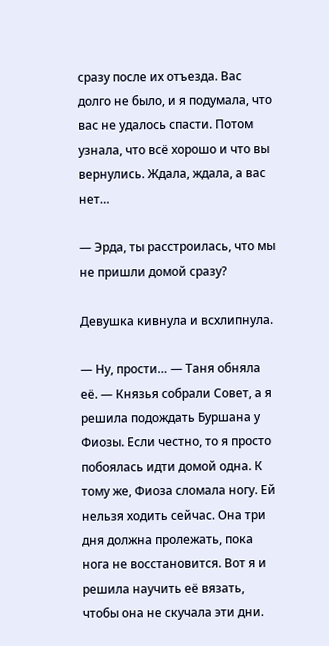сразу после их отъезда. Вас долго не было, и я подумала, что вас не удалось спасти. Потом узнала, что всё хорошо и что вы вернулись. Ждала, ждала, а вас нет…

— Эрда, ты расстроилась, что мы не пришли домой сразу?

Девушка кивнула и всхлипнула.

— Ну, прости… — Таня обняла её. — Князья собрали Совет, а я решила подождать Буршана у Фиозы. Если честно, то я просто побоялась идти домой одна. К тому же, Фиоза сломала ногу. Ей нельзя ходить сейчас. Она три дня должна пролежать, пока нога не восстановится. Вот я и решила научить её вязать, чтобы она не скучала эти дни.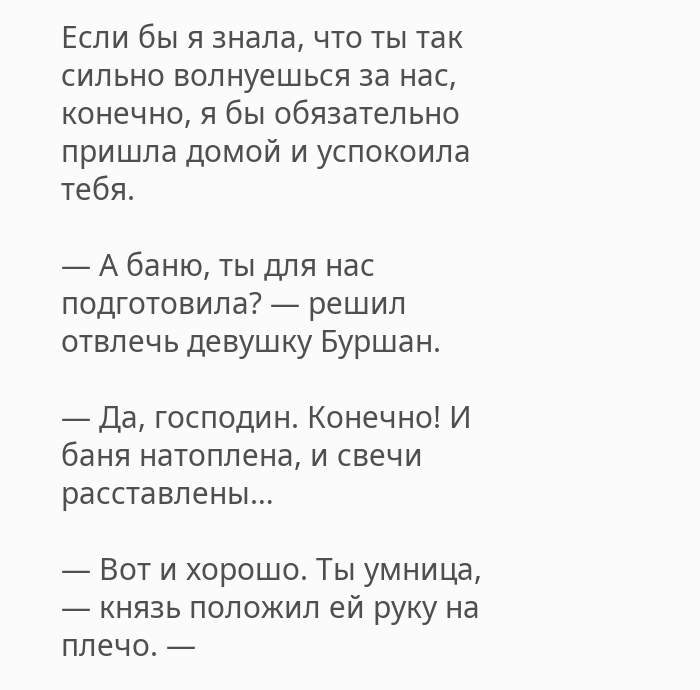Если бы я знала, что ты так сильно волнуешься за нас, конечно, я бы обязательно пришла домой и успокоила тебя.

— А баню, ты для нас подготовила? — решил отвлечь девушку Буршан.

— Да, господин. Конечно! И баня натоплена, и свечи расставлены…

— Вот и хорошо. Ты умница, — князь положил ей руку на плечо. —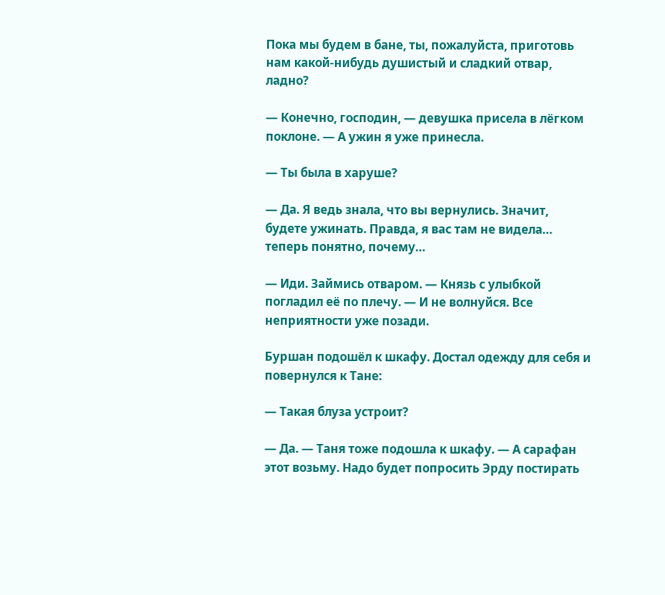Пока мы будем в бане, ты, пожалуйста, приготовь нам какой-нибудь душистый и сладкий отвар, ладно?

— Конечно, господин, — девушка присела в лёгком поклоне. — А ужин я уже принесла.

— Ты была в харуше?

— Да. Я ведь знала, что вы вернулись. Значит, будете ужинать. Правда, я вас там не видела… теперь понятно, почему…

— Иди. Займись отваром. — Князь с улыбкой погладил её по плечу. — И не волнуйся. Все неприятности уже позади.

Буршан подошёл к шкафу. Достал одежду для себя и повернулся к Тане:

— Такая блуза устроит?

— Да. — Таня тоже подошла к шкафу. — А сарафан этот возьму. Надо будет попросить Эрду постирать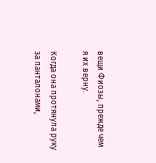вещи Фиозы, прежде чем я их верну.

Когда она протянула руку за панталонами,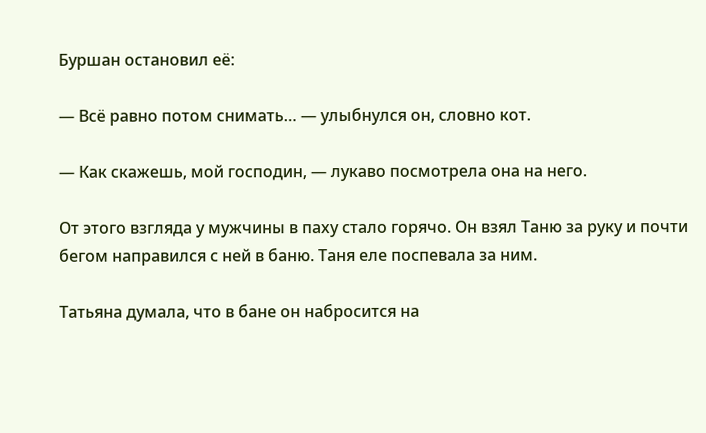Буршан остановил её:

— Всё равно потом снимать… — улыбнулся он, словно кот.

— Как скажешь, мой господин, — лукаво посмотрела она на него.

От этого взгляда у мужчины в паху стало горячо. Он взял Таню за руку и почти бегом направился с ней в баню. Таня еле поспевала за ним.

Татьяна думала, что в бане он набросится на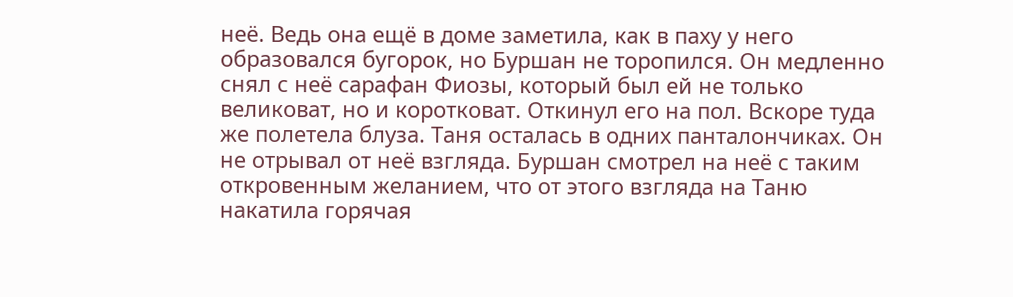неё. Ведь она ещё в доме заметила, как в паху у него образовался бугорок, но Буршан не торопился. Он медленно снял с неё сарафан Фиозы, который был ей не только великоват, но и коротковат. Откинул его на пол. Вскоре туда же полетела блуза. Таня осталась в одних панталончиках. Он не отрывал от неё взгляда. Буршан смотрел на неё с таким откровенным желанием, что от этого взгляда на Таню накатила горячая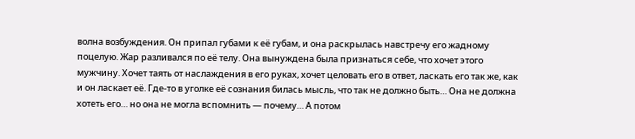волна возбуждения. Он припал губами к её губам, и она раскрылась навстречу его жадному поцелую. Жар разливался по её телу. Она вынуждена была признаться себе, что хочет этого мужчину. Хочет таять от наслаждения в его руках, хочет целовать его в ответ, ласкать его так же, как и он ласкает её. Где-то в уголке её сознания билась мысль, что так не должно быть… Она не должна хотеть его… но она не могла вспомнить — почему… А потом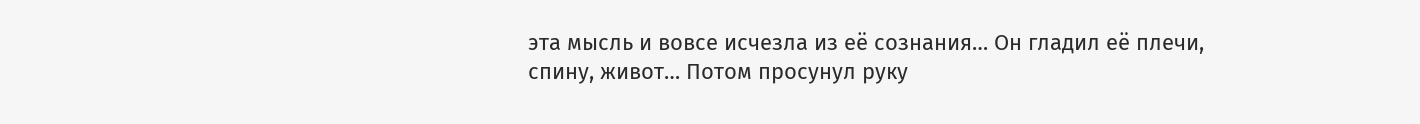эта мысль и вовсе исчезла из её сознания… Он гладил её плечи, спину, живот… Потом просунул руку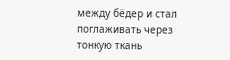между бёдер и стал поглаживать через тонкую ткань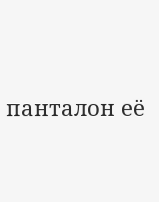панталон её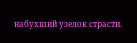набухший узелок страсти.